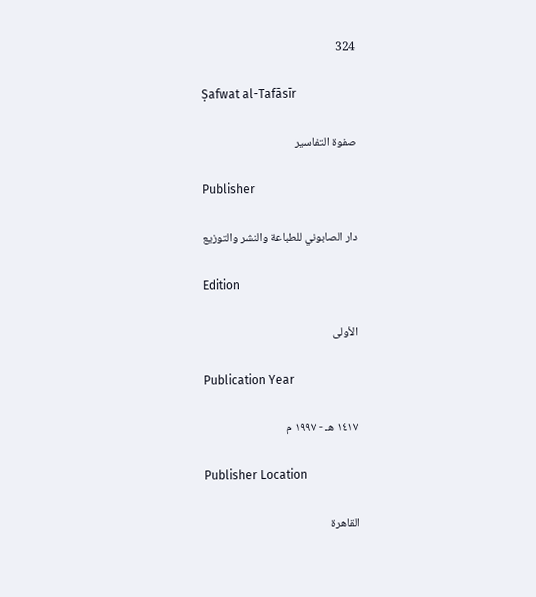324

Ṣafwat al-Tafāsīr

صفوة التفاسير

Publisher

دار الصابوني للطباعة والنشر والتوزيع

Edition

الأولى

Publication Year

١٤١٧ هـ - ١٩٩٧ م

Publisher Location

القاهرة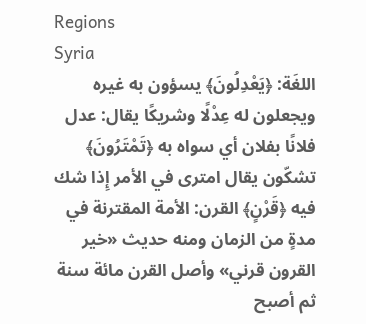Regions
Syria
اللغَة: ﴿يَعْدِلُونَ﴾ يسؤون به غيره ويجعلون له عِدْلًا وشريكًا يقال: عدل فلانًا بفلان أي سواه به ﴿تَمْتَرُونَ﴾ تشكّون يقال امترى في الأمر إِذا شك فيه ﴿قَرْنٍ﴾ القرن: الأمة المقترنة في مدةٍ من الزمان ومنه حديث «خير القرون قرني» وأصل القرن مائة سنة ثم أصبح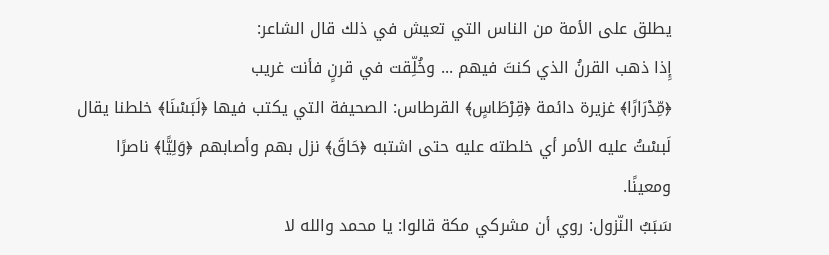يطلق على الأمة من الناس التي تعيش في ذلك قال الشاعر:
إِذا ذهب القرنُ الذي كنتَ فيهم ... وخُلِّقت في قرنٍ فأنت غريب
﴿مِّدْرَارًا﴾ غزيرة دائمة ﴿قِرْطَاسٍ﴾ القرطاس: الصحيفة التي يكتب فيها ﴿لَبَسْنَا﴾ خلطنا يقال لَبسْتُ عليه الأمر أي خلطته عليه حتى اشتبه ﴿حَاقَ﴾ نزل بهم وأصابهم ﴿وَلِيًّا﴾ ناصرًا ومعينًا.
سَبَبُ النّزول: روي أن مشركي مكة قالوا: يا محمد والله لا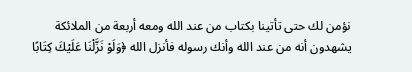نؤمن لك حتى تأتينا بكتاب من عند الله ومعه أربعة من الملائكة يشهدون أنه من عند الله وأنك رسوله فأنزل الله ﴿وَلَوْ نَزَّلْنَا عَلَيْكَ كِتَابًا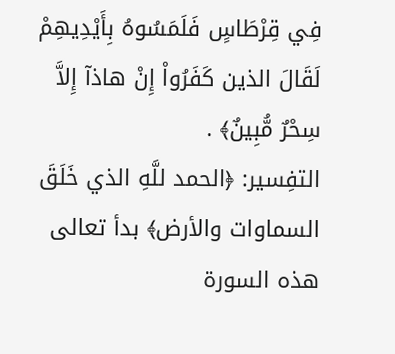فِي قِرْطَاسٍ فَلَمَسُوهُ بِأَيْدِيهِمْ لَقَالَ الذين كَفَرُواْ إِنْ هاذآ إِلاَّ سِحْرٌ مُّبِينٌ﴾ .
التفِسير: ﴿الحمد للَّهِ الذي خَلَقَ السماوات والأرض﴾ بدأ تعالى هذه السورة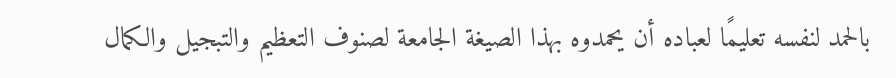بالحمد لنفسه تعليمًا لعباده أن يحمدوه بهذا الصيغة الجامعة لصنوف التعظيم والتبجيل والكمال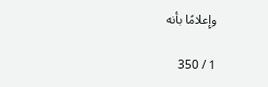وإِعلامًا بأنه

1 / 350